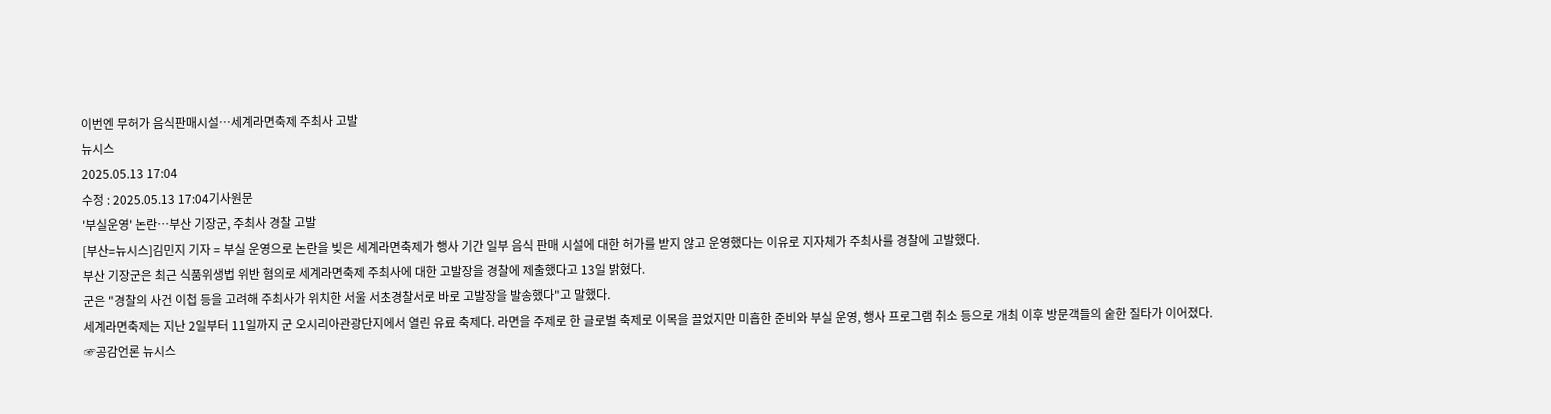이번엔 무허가 음식판매시설…세계라면축제 주최사 고발
뉴시스
2025.05.13 17:04
수정 : 2025.05.13 17:04기사원문
'부실운영' 논란…부산 기장군, 주최사 경찰 고발
[부산=뉴시스]김민지 기자 = 부실 운영으로 논란을 빚은 세계라면축제가 행사 기간 일부 음식 판매 시설에 대한 허가를 받지 않고 운영했다는 이유로 지자체가 주최사를 경찰에 고발했다.
부산 기장군은 최근 식품위생법 위반 혐의로 세계라면축제 주최사에 대한 고발장을 경찰에 제출했다고 13일 밝혔다.
군은 "경찰의 사건 이첩 등을 고려해 주최사가 위치한 서울 서초경찰서로 바로 고발장을 발송했다"고 말했다.
세계라면축제는 지난 2일부터 11일까지 군 오시리아관광단지에서 열린 유료 축제다. 라면을 주제로 한 글로벌 축제로 이목을 끌었지만 미흡한 준비와 부실 운영, 행사 프로그램 취소 등으로 개최 이후 방문객들의 숱한 질타가 이어졌다.
☞공감언론 뉴시스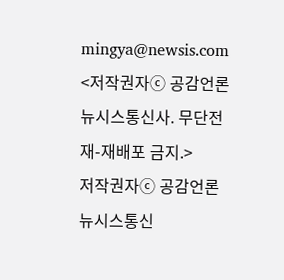mingya@newsis.com <저작권자ⓒ 공감언론 뉴시스통신사. 무단전재-재배포 금지.>
저작권자ⓒ 공감언론 뉴시스통신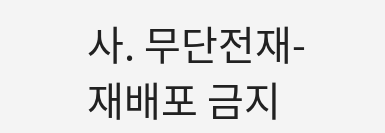사. 무단전재-재배포 금지